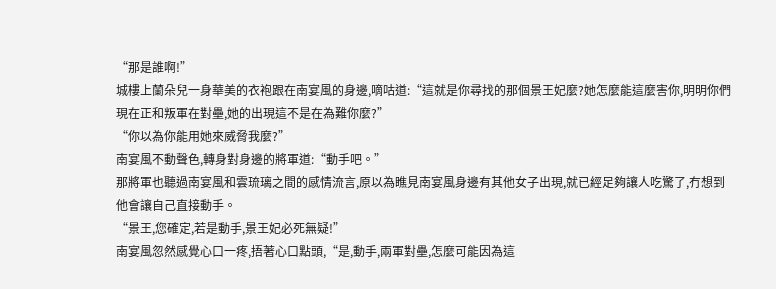“那是誰啊!”
城樓上蘭朵兒一身華美的衣袍跟在南宴風的身邊,嘀咕道:“這就是你尋找的那個景王妃麼?她怎麼能這麼害你,明明你們現在正和叛軍在對壘,她的出現這不是在為難你麼?”
“你以為你能用她來威脅我麼?”
南宴風不動聲色,轉身對身邊的將軍道:“動手吧。”
那將軍也聽過南宴風和雲琉璃之間的感情流言,原以為瞧見南宴風身邊有其他女子出現,就已經足夠讓人吃驚了,冇想到他會讓自己直接動手。
“景王,您確定,若是動手,景王妃必死無疑!”
南宴風忽然感覺心口一疼,捂著心口點頭,“是,動手,兩軍對壘,怎麼可能因為這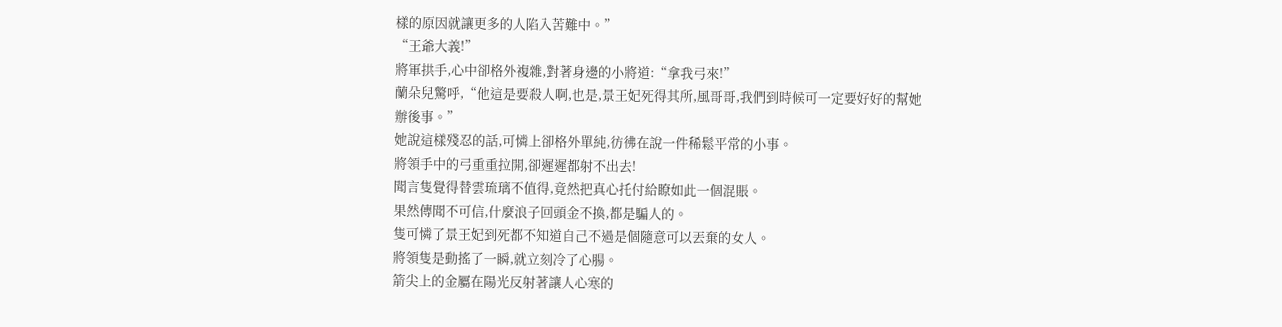樣的原因就讓更多的人陷入苦難中。”
“王爺大義!”
將軍拱手,心中卻格外複雜,對著身邊的小將道:“拿我弓來!”
蘭朵兒驚呼,“他這是要殺人啊,也是,景王妃死得其所,風哥哥,我們到時候可一定要好好的幫她辦後事。”
她說這樣殘忍的話,可憐上卻格外單純,彷彿在說一件稀鬆平常的小事。
將領手中的弓重重拉開,卻遲遲都射不出去!
聞言隻覺得替雲琉璃不值得,竟然把真心托付給瞭如此一個混賬。
果然傳聞不可信,什麼浪子回頭金不換,都是騙人的。
隻可憐了景王妃到死都不知道自己不過是個隨意可以丟棄的女人。
將領隻是動搖了一瞬,就立刻冷了心腸。
箭尖上的金屬在陽光反射著讓人心寒的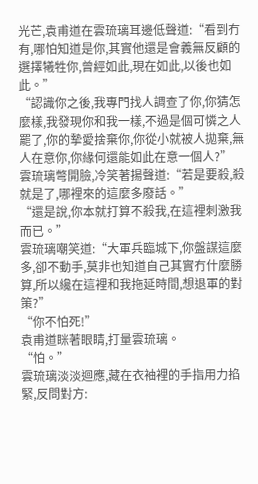光芒,袁甫道在雲琉璃耳邊低聲道:“看到冇有,哪怕知道是你,其實他還是會義無反顧的選擇犧牲你,曾經如此,現在如此,以後也如此。”
“認識你之後,我專門找人調查了你,你猜怎麼樣,我發現你和我一樣,不過是個可憐之人罷了,你的摯愛捨棄你,你從小就被人拋棄,無人在意你,你緣何還能如此在意一個人?”
雲琉璃彆開臉,冷笑著揚聲道:“若是要殺,殺就是了,哪裡來的這麼多廢話。”
“還是說,你本就打算不殺我,在這裡刺激我而已。”
雲琉璃嘲笑道:“大軍兵臨城下,你盤謀這麼多,卻不動手,莫非也知道自己其實冇什麼勝算,所以纔在這裡和我拖延時間,想退軍的對策?”
“你不怕死!”
袁甫道眯著眼睛,打量雲琉璃。
“怕。”
雲琉璃淡淡迴應,藏在衣袖裡的手指用力掐緊,反問對方: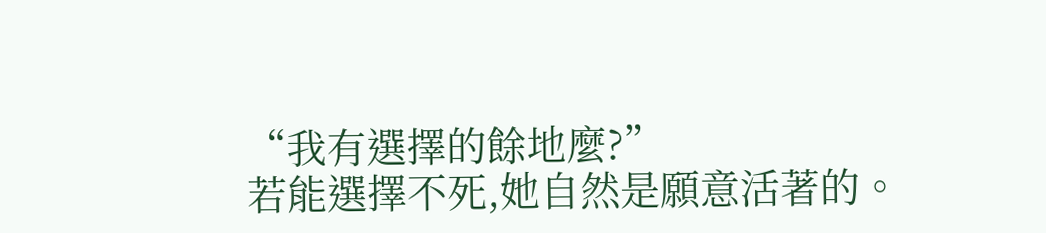“我有選擇的餘地麼?”
若能選擇不死,她自然是願意活著的。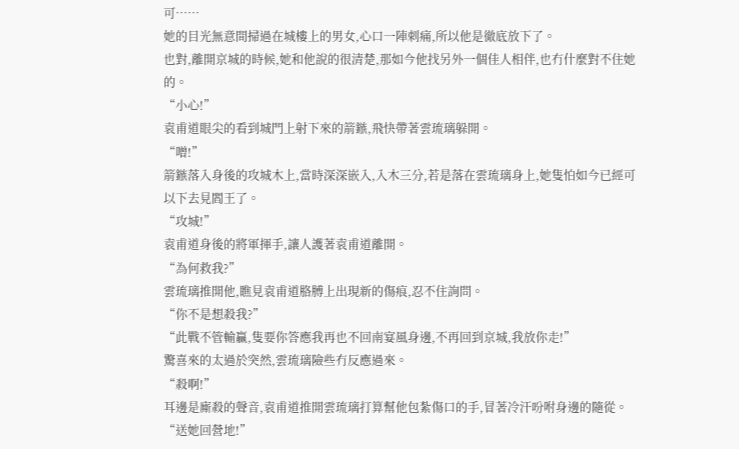可……
她的目光無意間掃過在城樓上的男女,心口一陣刺痛,所以他是徹底放下了。
也對,離開京城的時候,她和他說的很清楚,那如今他找另外一個佳人相伴,也冇什麼對不住她的。
“小心!”
袁甫道眼尖的看到城門上射下來的箭鏃,飛快帶著雲琉璃躲開。
“噌!”
箭鏃落入身後的攻城木上,當時深深嵌入,入木三分,若是落在雲琉璃身上,她隻怕如今已經可以下去見閻王了。
“攻城!”
袁甫道身後的將軍揮手,讓人護著袁甫道離開。
“為何救我?”
雲琉璃推開他,瞧見袁甫道胳膊上出現新的傷痕,忍不住詢問。
“你不是想殺我?”
“此戰不管輸贏,隻要你答應我再也不回南宴風身邊,不再回到京城,我放你走!”
驚喜來的太過於突然,雲琉璃險些冇反應過來。
“殺啊!”
耳邊是廝殺的聲音,袁甫道推開雲琉璃打算幫他包紮傷口的手,冒著冷汗吩咐身邊的隨從。
“送她回營地!”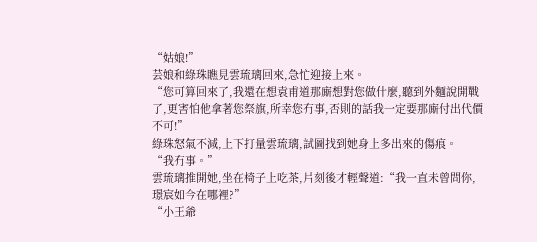“姑娘!”
芸娘和綠珠瞧見雲琉璃回來,急忙迎接上來。
“您可算回來了,我還在想袁甫道那廝想對您做什麼,聽到外麵說開戰了,更害怕他拿著您祭旗,所幸您冇事,否則的話我一定要那廝付出代價不可!”
綠珠怒氣不減,上下打量雲琉璃,試圖找到她身上多出來的傷痕。
“我冇事。”
雲琉璃推開她,坐在椅子上吃茶,片刻後才輕聲道:“我一直未曾問你,璟宸如今在哪裡?”
“小王爺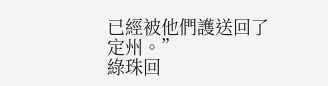已經被他們護送回了定州。”
綠珠回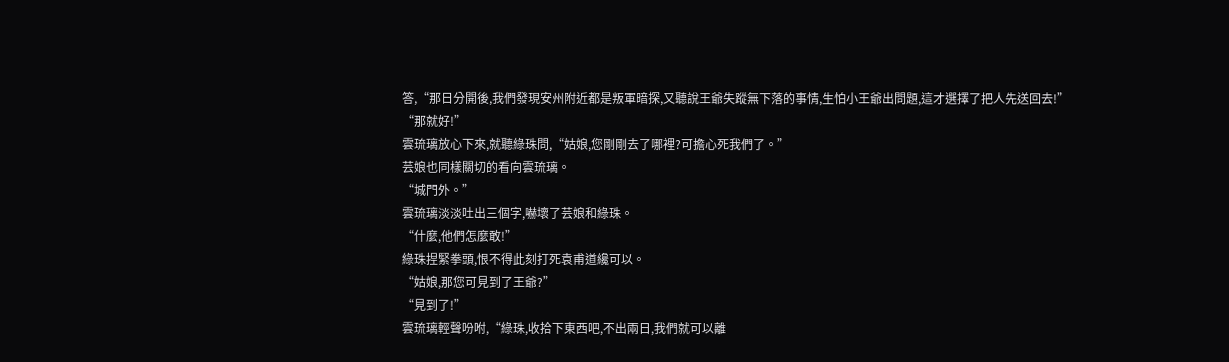答,“那日分開後,我們發現安州附近都是叛軍暗探,又聽說王爺失蹤無下落的事情,生怕小王爺出問題,這才選擇了把人先送回去!”
“那就好!”
雲琉璃放心下來,就聽綠珠問,“姑娘,您剛剛去了哪裡?可擔心死我們了。”
芸娘也同樣關切的看向雲琉璃。
“城門外。”
雲琉璃淡淡吐出三個字,嚇壞了芸娘和綠珠。
“什麼,他們怎麼敢!”
綠珠捏緊拳頭,恨不得此刻打死袁甫道纔可以。
“姑娘,那您可見到了王爺?”
“見到了!”
雲琉璃輕聲吩咐,“綠珠,收拾下東西吧,不出兩日,我們就可以離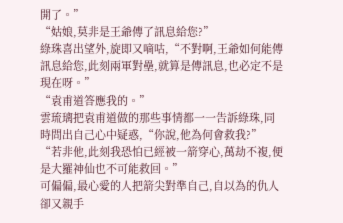開了。”
“姑娘,莫非是王爺傳了訊息給您?”
綠珠喜出望外,旋即又嘀咕,“不對啊,王爺如何能傳訊息給您,此刻兩軍對壘,就算是傳訊息,也必定不是現在呀。”
“袁甫道答應我的。”
雲琉璃把袁甫道做的那些事情都一一告訴綠珠,同時問出自己心中疑惑,“你說,他為何會救我?”
“若非他,此刻我恐怕已經被一箭穿心,萬劫不複,便是大羅神仙也不可能救回。”
可偏偏,最心愛的人把箭尖對準自己,自以為的仇人卻又親手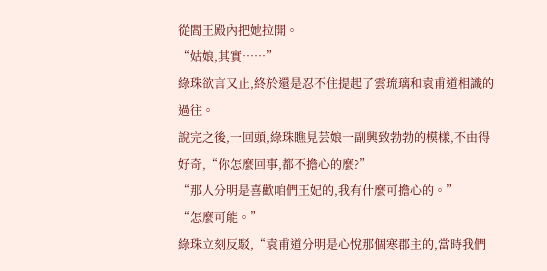從閻王殿內把她拉開。
“姑娘,其實……”
綠珠欲言又止,終於還是忍不住提起了雲琉璃和袁甫道相識的過往。
說完之後,一回頭,綠珠瞧見芸娘一副興致勃勃的模樣,不由得好奇,“你怎麼回事,都不擔心的麼?”
“那人分明是喜歡咱們王妃的,我有什麼可擔心的。”
“怎麼可能。”
綠珠立刻反駁,“袁甫道分明是心悅那個寒郡主的,當時我們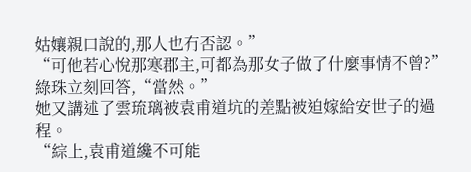姑孃親口說的,那人也冇否認。”
“可他若心悅那寒郡主,可都為那女子做了什麼事情不曾?”
綠珠立刻回答,“當然。”
她又講述了雲琉璃被袁甫道坑的差點被迫嫁給安世子的過程。
“綜上,袁甫道纔不可能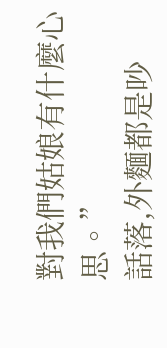對我們姑娘有什麼心思。”
話落,外麵都是吵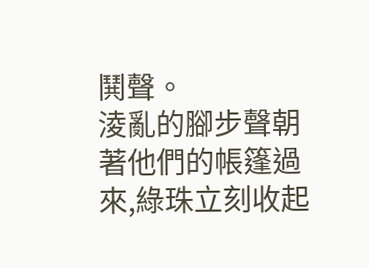鬨聲。
淩亂的腳步聲朝著他們的帳篷過來,綠珠立刻收起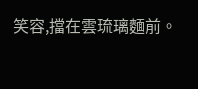笑容,擋在雲琉璃麵前。